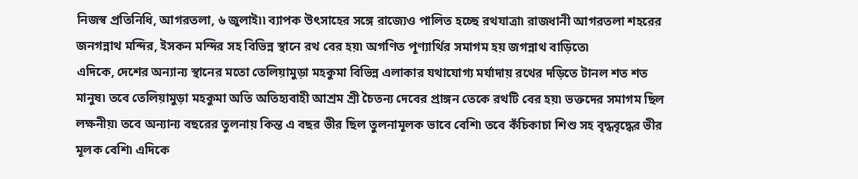নিজস্ব প্রতিনিধি, আগরতলা, ৬ জুলাই৷৷ ব্যাপক উৎসাহের সঙ্গে রাজ্যেও পালিত হচ্ছে রথযাত্রা৷ রাজধানী আগরতলা শহরের জনগন্নাথ মন্দির, ইসকন মন্দির সহ বিভিন্ন স্থানে রথ বের হয়৷ অগণিত পূণ্যার্থির সমাগম হয় জগন্নাথ বাড়িতে৷
এদিকে, দেশের অন্যান্য স্থানের মতো তেলিয়ামুড়া মহকুমা বিভিন্ন এলাকার যথাযোগ্য মর্যাদায় রথের দড়িতে টানল শত শত মানুষ৷ তবে তেলিয়ামুড়া মহকুমা অতি অতিহ্যবাহী আশ্রম শ্রী চৈতন্য দেবের প্রাঙ্গন তেকে রথটি বের হয়৷ ভক্তদের সমাগম ছিল লক্ষনীয়৷ তবে অন্যান্য বছরের তুলনায় কিন্ত এ বছর ভীর ছিল তুলনামূলক ভাবে বেশি৷ তবে কঁচিকাচা শিশু সহ বৃদ্ধবৃদ্ধের ভীর মূলক বেশি৷ এদিকে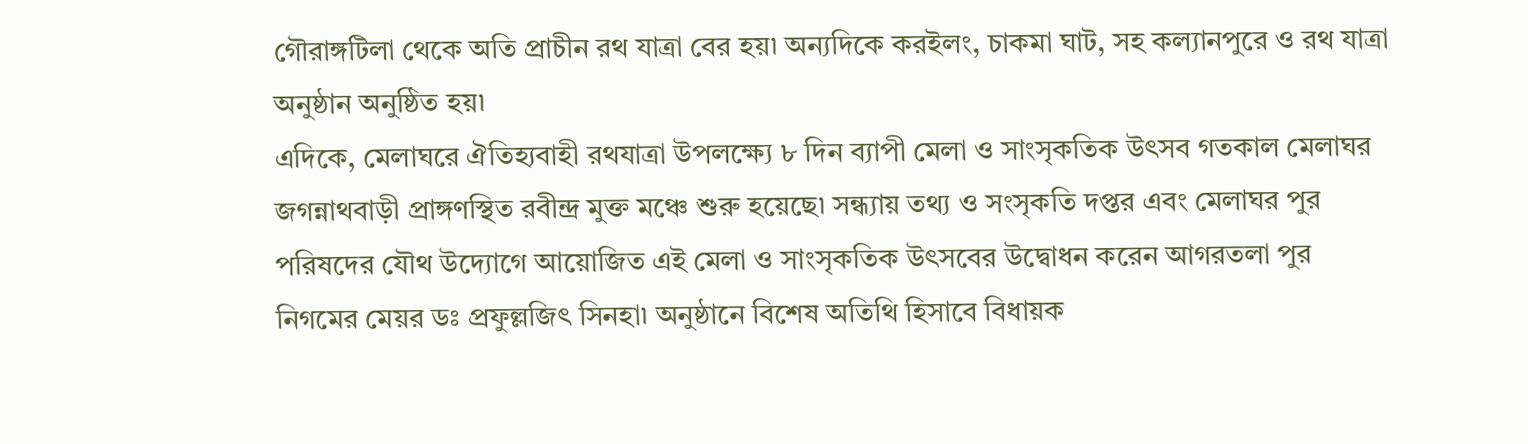গৌরাঙ্গটিলা থেকে অতি প্রাচীন রথ যাত্রা বের হয়৷ অন্যদিকে করইলং, চাকমা ঘাট, সহ কল্যানপুরে ও রথ যাত্রা অনুষ্ঠান অনুষ্ঠিত হয়৷
এদিকে, মেলাঘরে ঐতিহ্যবাহী রথযাত্রা উপলক্ষ্যে ৮ দিন ব্যাপী মেলা ও সাংসৃকতিক উৎসব গতকাল মেলাঘর জগন্নাথবাড়ী প্রাঙ্গণস্থিত রবীন্দ্র মুক্ত মঞ্চে শুরু হয়েছে৷ সন্ধ্যায় তথ্য ও সংসৃকতি দপ্তর এবং মেলাঘর পুর পরিষদের যৌথ উদ্যোগে আয়োজিত এই মেলা ও সাংসৃকতিক উৎসবের উদ্বোধন করেন আগরতলা পুর নিগমের মেয়র ডঃ প্রফুল্লজিৎ সিনহা৷ অনুষ্ঠানে বিশেষ অতিথি হিসাবে বিধায়ক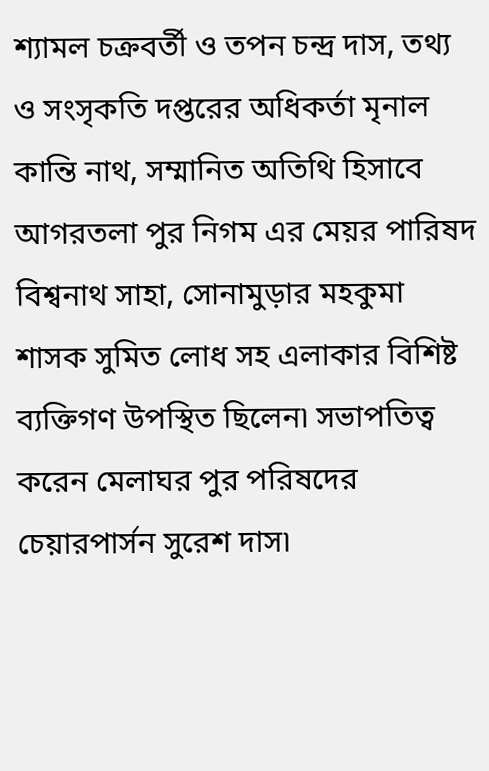শ্যামল চক্রবর্তী ও তপন চন্দ্র দাস, তথ্য ও সংসৃকতি দপ্তরের অধিকর্তা মৃনাল কান্তি নাথ, সম্মানিত অতিথি হিসাবে আগরতলা পুর নিগম এর মেয়র পারিষদ বিশ্বনাথ সাহা, সোনামুড়ার মহকুমা শাসক সুমিত লোধ সহ এলাকার বিশিষ্ট ব্যক্তিগণ উপস্থিত ছিলেন৷ সভাপতিত্ব করেন মেলাঘর পুর পরিষদের চেয়ারপার্সন সুরেশ দাস৷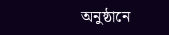অনুষ্ঠানে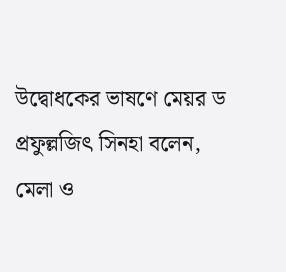উদ্বোধকের ভাষণে মেয়র ড প্রফুল্লজিৎ সিনহা বলেন, মেলা ও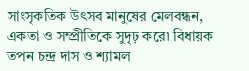সাংসৃকতিক উৎসব মানুষের মেলবন্ধন, একতা ও সম্প্রীতিকে সুদৃঢ় করে৷ বিধায়ক তপন চন্দ্র দাস ও শ্যামল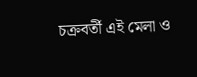চক্রবর্তী এই মেলা ও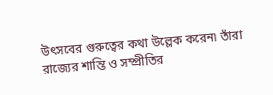উৎসবের গুরুত্বের কথা উল্লেক করেন৷ তাঁরা রাজ্যের শান্তি ও সম্প্রীতির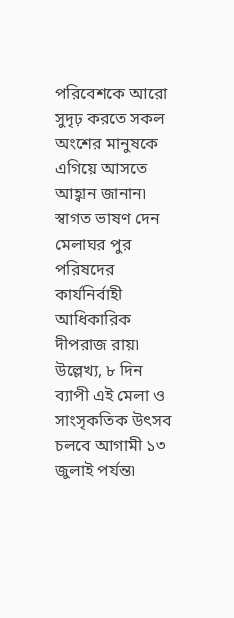পরিবেশকে আরো সুদৃঢ় করতে সকল অংশের মানুষকে এগিয়ে আসতে আহ্বান জানান৷ স্বাগত ভাষণ দেন মেলাঘর পুর পরিষদের কার্যনির্বাহী আধিকারিক দীপরাজ রায়৷ উল্লেখ্য, ৮ দিন ব্যাপী এই মেলা ও সাংসৃকতিক উৎসব চলবে আগামী ১৩ জুলাই পর্যন্ত৷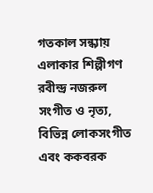গতকাল সন্ধ্যায় এলাকার শিল্পীগণ রবীন্দ্র নজরুল সংগীত ও নৃত্য, বিভিন্ন লোকসংগীত এবং ককবরক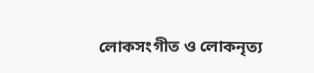লোকসংগীত ও লোকনৃত্য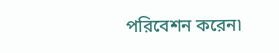পরিবেশন করেন৷